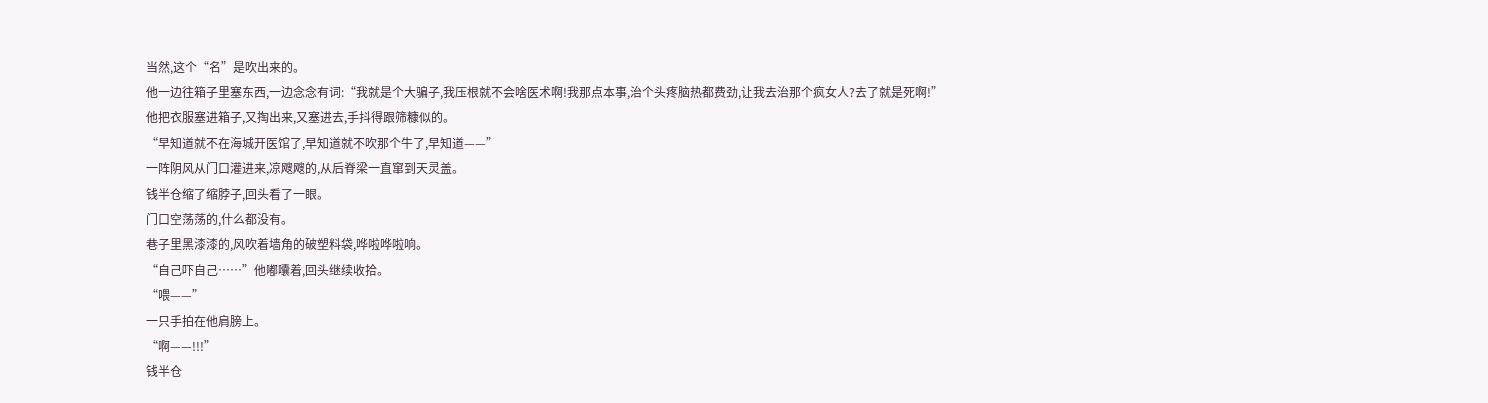当然,这个“名”是吹出来的。
他一边往箱子里塞东西,一边念念有词:“我就是个大骗子,我压根就不会啥医术啊!我那点本事,治个头疼脑热都费劲,让我去治那个疯女人?去了就是死啊!”
他把衣服塞进箱子,又掏出来,又塞进去,手抖得跟筛糠似的。
“早知道就不在海城开医馆了,早知道就不吹那个牛了,早知道——”
一阵阴风从门口灌进来,凉飕飕的,从后脊梁一直窜到天灵盖。
钱半仓缩了缩脖子,回头看了一眼。
门口空荡荡的,什么都没有。
巷子里黑漆漆的,风吹着墙角的破塑料袋,哗啦哗啦响。
“自己吓自己……”他嘟囔着,回头继续收拾。
“喂——”
一只手拍在他肩膀上。
“啊——!!!”
钱半仓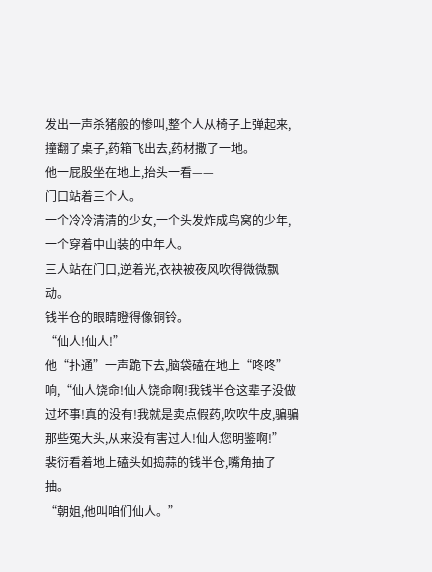发出一声杀猪般的惨叫,整个人从椅子上弹起来,撞翻了桌子,药箱飞出去,药材撒了一地。
他一屁股坐在地上,抬头一看——
门口站着三个人。
一个冷冷清清的少女,一个头发炸成鸟窝的少年,一个穿着中山装的中年人。
三人站在门口,逆着光,衣袂被夜风吹得微微飘动。
钱半仓的眼睛瞪得像铜铃。
“仙人!仙人!”
他“扑通”一声跪下去,脑袋磕在地上“咚咚”响,“仙人饶命!仙人饶命啊!我钱半仓这辈子没做过坏事!真的没有!我就是卖点假药,吹吹牛皮,骗骗那些冤大头,从来没有害过人!仙人您明鉴啊!”
裴衍看着地上磕头如捣蒜的钱半仓,嘴角抽了抽。
“朝姐,他叫咱们仙人。”